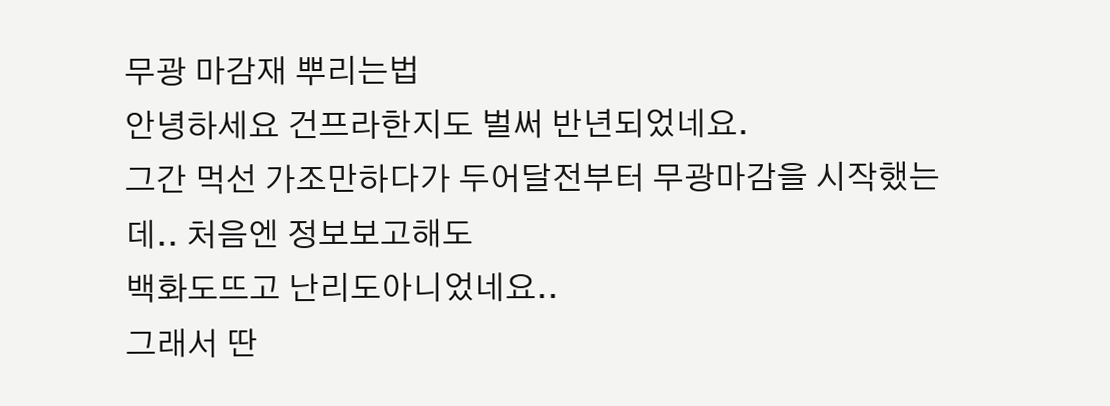무광 마감재 뿌리는법
안녕하세요 건프라한지도 벌써 반년되었네요.
그간 먹선 가조만하다가 두어달전부터 무광마감을 시작했는데.. 처음엔 정보보고해도
백화도뜨고 난리도아니었네요..
그래서 딴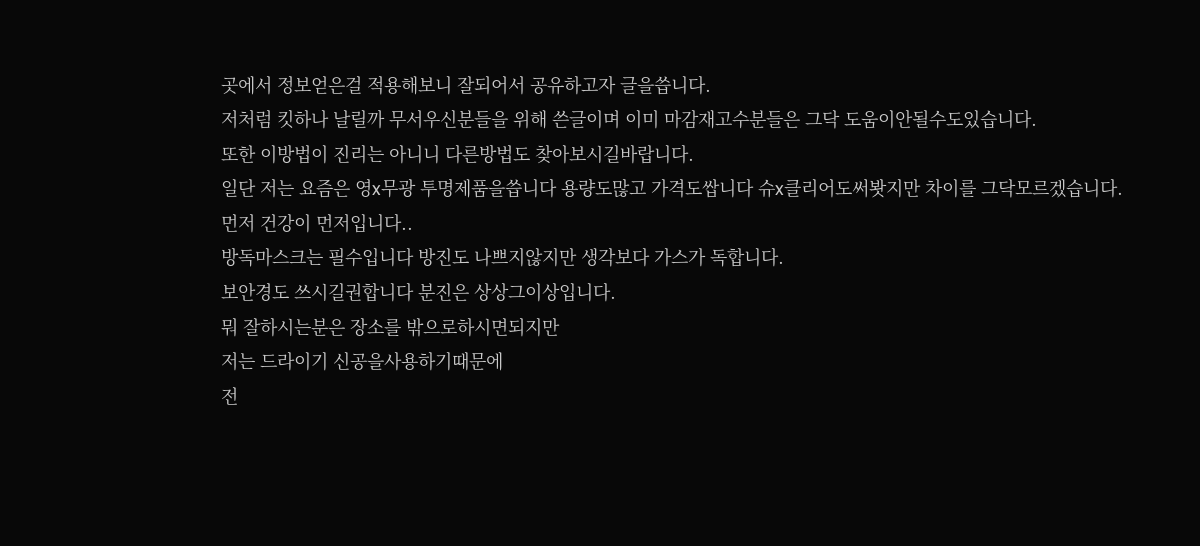곳에서 정보얻은걸 적용해보니 잘되어서 공유하고자 글을씁니다.
저처럼 킷하나 날릴까 무서우신분들을 위해 쓴글이며 이미 마감재고수분들은 그닥 도움이안될수도있습니다.
또한 이방법이 진리는 아니니 다른방법도 찾아보시길바랍니다.
일단 저는 요즘은 영x무광 투명제품을씁니다 용량도많고 가격도쌉니다 슈x클리어도써봣지만 차이를 그닥모르겠습니다.
먼저 건강이 먼저입니다..
방독마스크는 필수입니다 방진도 나쁘지않지만 생각보다 가스가 독합니다.
보안경도 쓰시길권합니다 분진은 상상그이상입니다.
뭐 잘하시는분은 장소를 밖으로하시면되지만
저는 드라이기 신공을사용하기때문에
전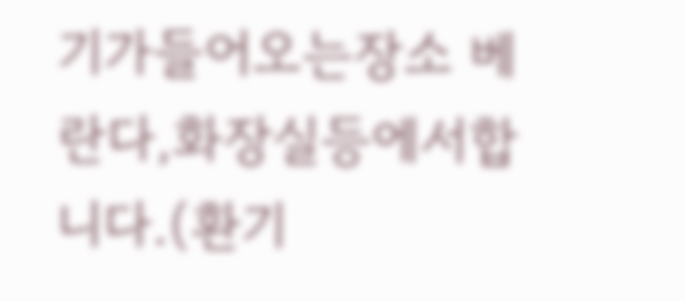기가들어오는장소 베란다,화장실등에서합니다.(환기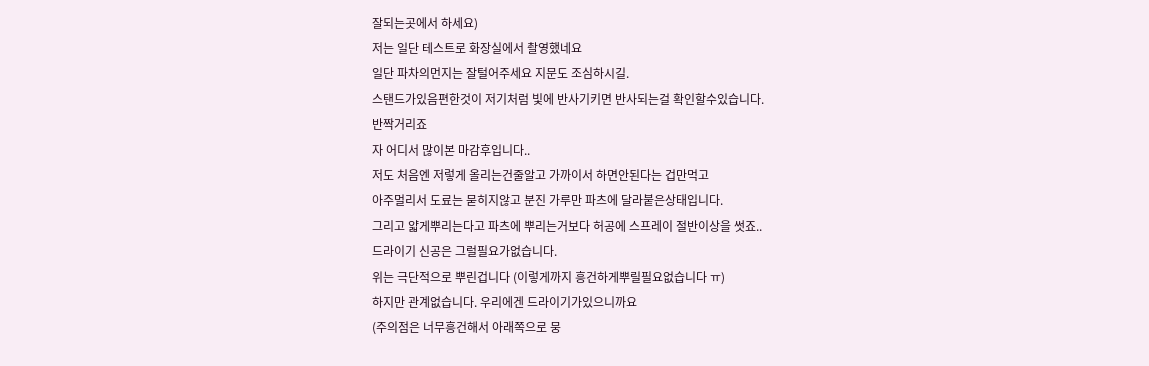잘되는곳에서 하세요)
저는 일단 테스트로 화장실에서 촬영했네요
일단 파차의먼지는 잘털어주세요 지문도 조심하시길.
스탠드가있음편한것이 저기처럼 빛에 반사기키면 반사되는걸 확인할수있습니다.
반짝거리죠
자 어디서 많이본 마감후입니다..
저도 처음엔 저렇게 올리는건줄알고 가까이서 하면안된다는 겁만먹고
아주멀리서 도료는 묻히지않고 분진 가루만 파츠에 달라붙은상태입니다.
그리고 얇게뿌리는다고 파츠에 뿌리는거보다 허공에 스프레이 절반이상을 썻죠..
드라이기 신공은 그럴필요가없습니다.
위는 극단적으로 뿌린겁니다 (이렇게까지 흥건하게뿌릴필요없습니다 ㅠ)
하지만 관계없습니다. 우리에겐 드라이기가있으니까요
(주의점은 너무흥건해서 아래쪽으로 뭉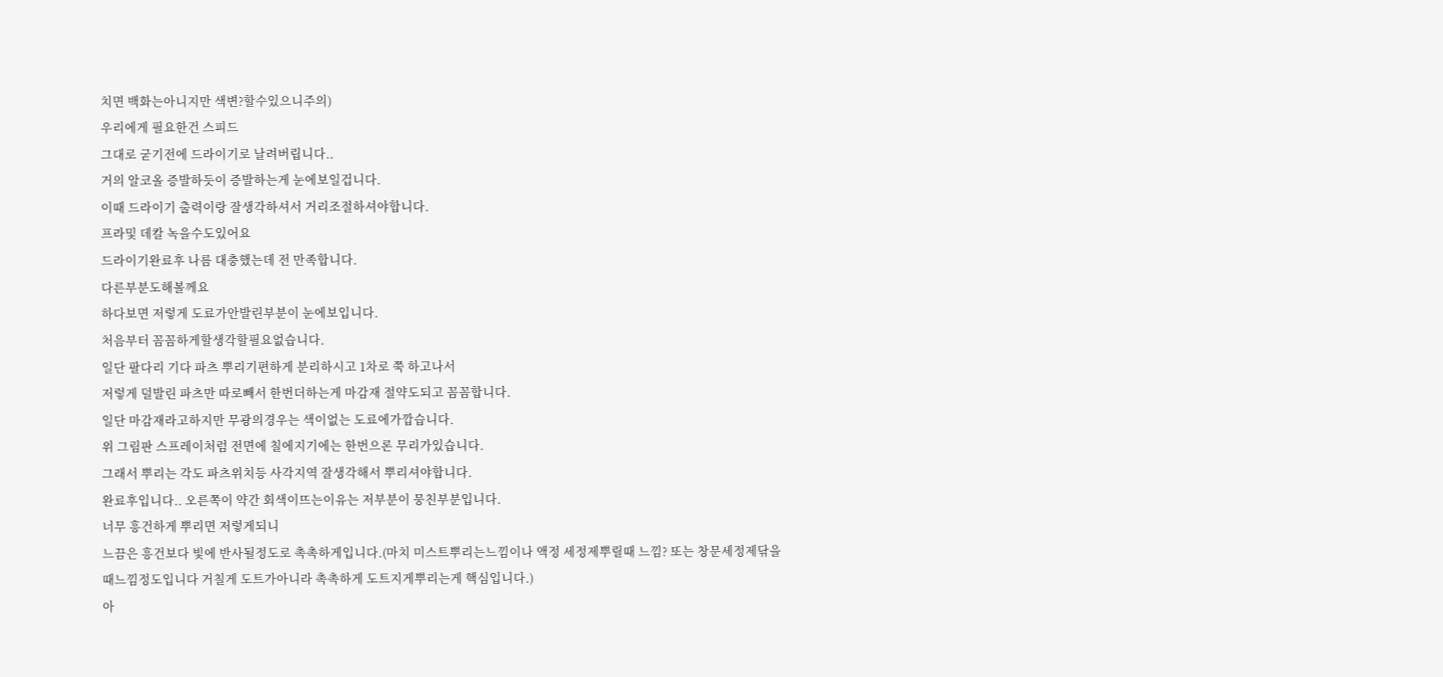치면 백화는아니지만 색변?할수있으니주의)
우리에게 필요한건 스피드
그대로 굳기전에 드라이기로 날려버립니다..
거의 알코올 증발하듯이 증발하는게 눈에보일겁니다.
이때 드라이기 출력이랑 잘생각하셔서 거리조절하셔야합니다.
프라및 데칼 녹을수도있어요
드라이기완료후 나름 대충했는데 전 만족합니다.
다른부분도해볼께요
하다보면 저렇게 도료가안발린부분이 눈에보입니다.
처음부터 꼼꼼하게할생각할필요없습니다.
일단 팔다리 기다 파츠 뿌리기편하게 분리하시고 1차로 쭉 하고나서
저렇게 덜발린 파츠만 따로빼서 한번더하는게 마감재 절약도되고 꼼꼼합니다.
일단 마감재라고하지만 무광의경우는 색이없는 도료에가깝습니다.
위 그림판 스프레이처럼 전면에 칠에지기에는 한번으론 무리가있습니다.
그래서 뿌리는 각도 파츠위치등 사각지역 잘생각해서 뿌리셔야합니다.
완료후입니다.. 오른쪽이 약간 회색이뜨는이유는 저부분이 뭉친부분입니다.
너무 흥건하게 뿌리면 저렇게되니
느끔은 흥건보다 빛에 반사될정도로 촉촉하게입니다.(마치 미스트뿌리는느낌이나 액정 세정제뿌릴때 느낌? 또는 창문세정제닦을때느낌정도입니다 거칠게 도트가아니라 촉촉하게 도트지게뿌리는게 핵심입니다.)
아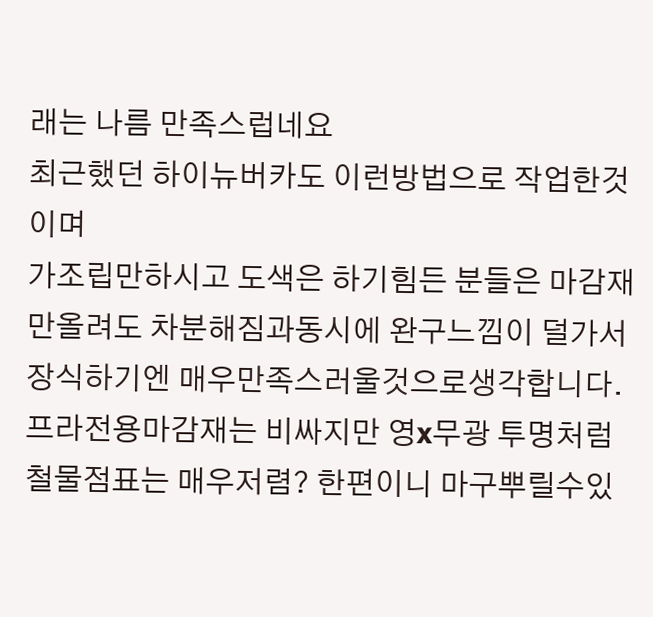래는 나름 만족스럽네요
최근했던 하이뉴버카도 이런방법으로 작업한것이며
가조립만하시고 도색은 하기힘든 분들은 마감재만올려도 차분해짐과동시에 완구느낌이 덜가서
장식하기엔 매우만족스러울것으로생각합니다.
프라전용마감재는 비싸지만 영x무광 투명처럼 철물점표는 매우저렴? 한편이니 마구뿌릴수있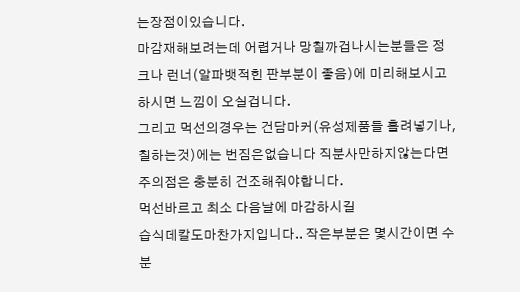는장점이있습니다.
마감재해보려는데 어렵거나 망칠까겁나시는분들은 정크나 런너(알파뱃적힌 판부분이 좋음)에 미리해보시고 하시면 느낌이 오실겁니다.
그리고 먹선의경우는 건담마커(유성제품들 흘려넣기나, 칠하는것)에는 번짐은없습니다 직분사만하지않는다면 주의점은 충분히 건조해줘야합니다.
먹선바르고 최소 다음날에 마감하시길
습식데칼도마찬가지입니다.. 작은부분은 몇시간이면 수분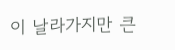이 날라가지만 큰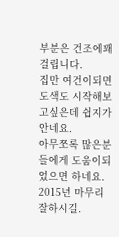부분은 건조에꽤걸립니다.
집만 여건이되면 도색도 시작해보고싶은데 쉽지가안네요.
아무쪼록 많은분들에게 도움이되었으면 하네요.
2015년 마무리 잘하시길.